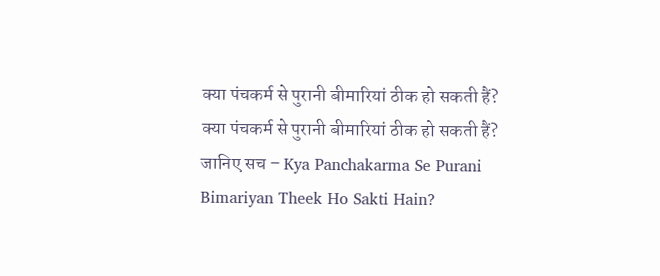क्या पंचकर्म से पुरानी बीमारियां ठीक हो सकती हैं?
क्या पंचकर्म से पुरानी बीमारियां ठीक हो सकती हैं? जानिए सच – Kya Panchakarma Se Purani Bimariyan Theek Ho Sakti Hain?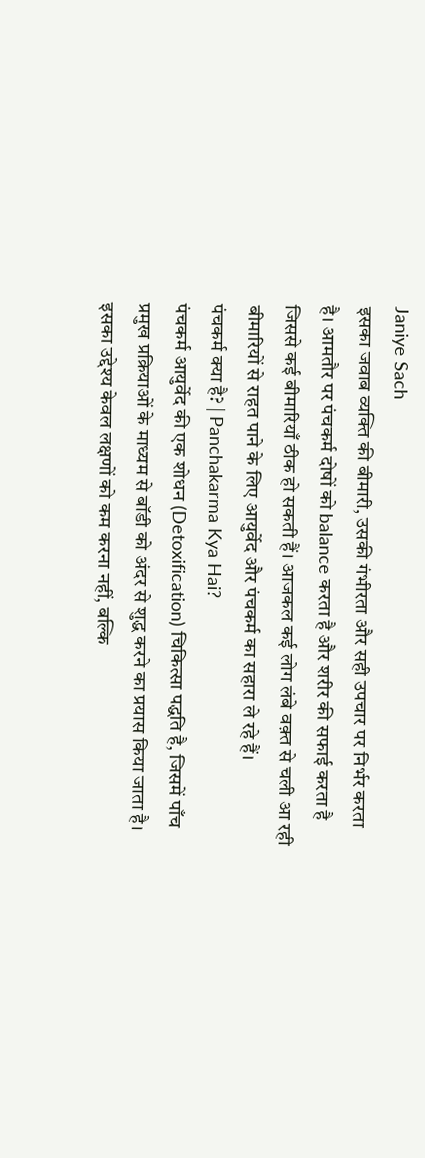Janiye Sach
इसका जवाब व्यक्ति की बीमारी, उसकी गंभीरता और सही उपचार पर निर्भर करता है। आमतौर पर पंचकर्म दोषों को balance करता है और शरीर की सफाई करता है जिससे कई बीमारियाँ ठीक हो सकती हैं। आजकल कई लोग लंबे वक़्त से चली आ रही बीमारियों से राहत पाने के लिए आयुर्वेद और पंचकर्म का सहारा ले रहे हैं।
पंचकर्म क्या है? | Panchakarma Kya Hai?
पंचकर्म आयुर्वेद की एक शोधन (Detoxification) चिकित्सा पद्धति है, जिसमें पाँच प्रमुख प्रक्रियाओं के माध्यम से बॉडी को अंदर से शुद्ध करने का प्रयास किया जाता है। इसका उद्देश्य केवल लक्षणों को कम करना नहीं, बल्कि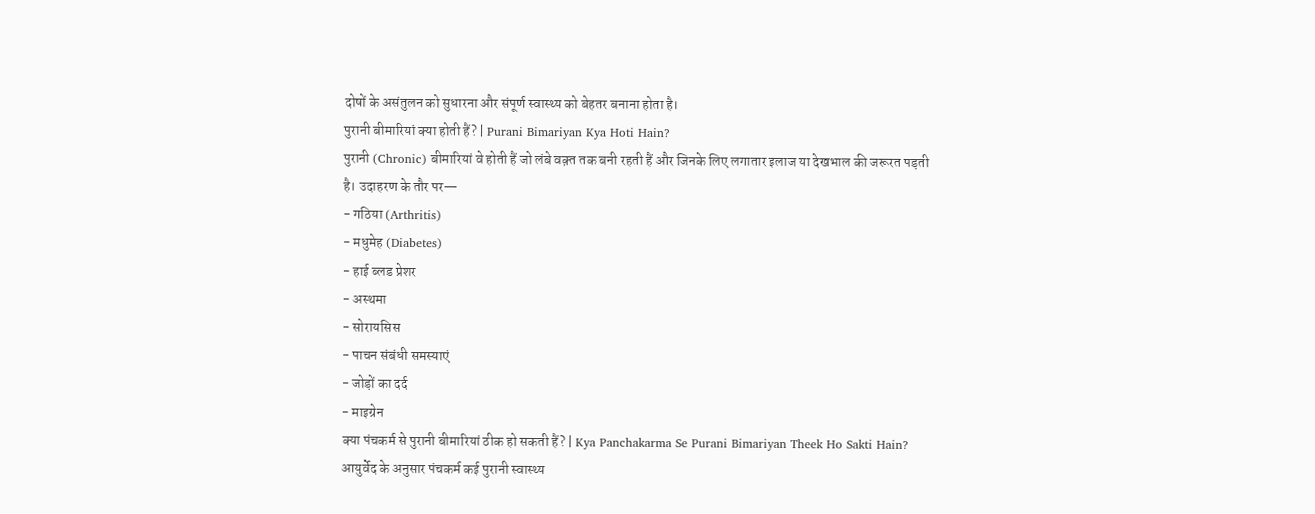दोषों के असंतुलन को सुधारना और संपूर्ण स्वास्थ्य को बेहतर बनाना होता है।
पुरानी बीमारियां क्या होती हैं? | Purani Bimariyan Kya Hoti Hain?
पुरानी (Chronic) बीमारियां वे होती हैं जो लंबे वक़्त तक बनी रहती हैं और जिनके लिए लगातार इलाज या देखभाल की जरूरत पड़ती है। उदाहरण के तौर पर—
- गठिया (Arthritis)
- मधुमेह (Diabetes)
- हाई ब्लड प्रेशर
- अस्थमा
- सोरायसिस
- पाचन संबंधी समस्याएं
- जोड़ों का दर्द
- माइग्रेन
क्या पंचकर्म से पुरानी बीमारियां ठीक हो सकती हैं? | Kya Panchakarma Se Purani Bimariyan Theek Ho Sakti Hain?
आयुर्वेद के अनुसार पंचकर्म कई पुरानी स्वास्थ्य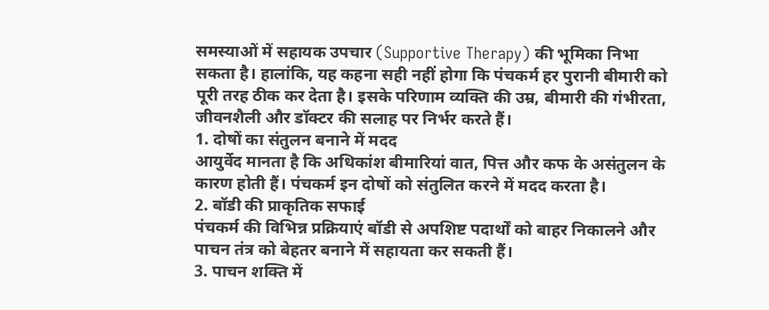समस्याओं में सहायक उपचार (Supportive Therapy) की भूमिका निभा सकता है। हालांकि, यह कहना सही नहीं होगा कि पंचकर्म हर पुरानी बीमारी को पूरी तरह ठीक कर देता है। इसके परिणाम व्यक्ति की उम्र, बीमारी की गंभीरता, जीवनशैली और डॉक्टर की सलाह पर निर्भर करते हैं।
1. दोषों का संतुलन बनाने में मदद
आयुर्वेद मानता है कि अधिकांश बीमारियां वात, पित्त और कफ के असंतुलन के कारण होती हैं। पंचकर्म इन दोषों को संतुलित करने में मदद करता है।
2. बॉडी की प्राकृतिक सफाई
पंचकर्म की विभिन्न प्रक्रियाएं बॉडी से अपशिष्ट पदार्थों को बाहर निकालने और पाचन तंत्र को बेहतर बनाने में सहायता कर सकती हैं।
3. पाचन शक्ति में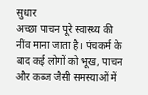सुधार
अच्छा पाचन पूरे स्वास्थ्य की नींव माना जाता है। पंचकर्म के बाद कई लोगों को भूख, पाचन और कब्ज जैसी समस्याओं में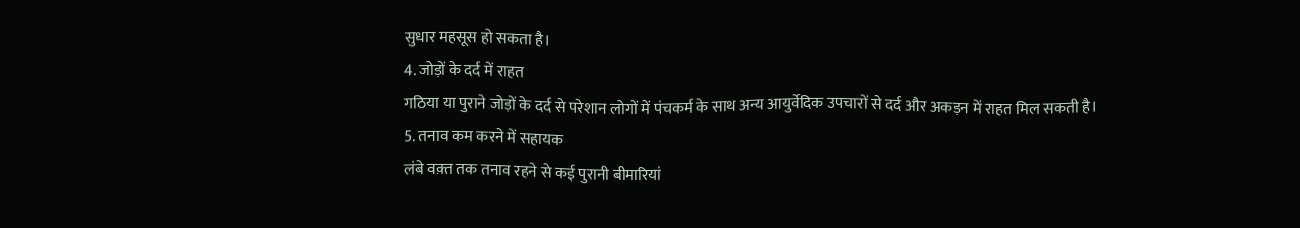सुधार महसूस हो सकता है।
4. जोड़ों के दर्द में राहत
गठिया या पुराने जोड़ों के दर्द से परेशान लोगों में पंचकर्म के साथ अन्य आयुर्वेदिक उपचारों से दर्द और अकड़न में राहत मिल सकती है।
5. तनाव कम करने में सहायक
लंबे वक़्त तक तनाव रहने से कई पुरानी बीमारियां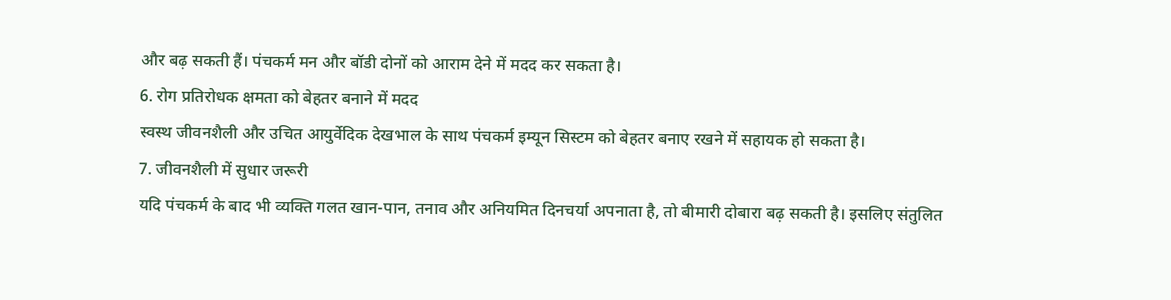और बढ़ सकती हैं। पंचकर्म मन और बॉडी दोनों को आराम देने में मदद कर सकता है।
6. रोग प्रतिरोधक क्षमता को बेहतर बनाने में मदद
स्वस्थ जीवनशैली और उचित आयुर्वेदिक देखभाल के साथ पंचकर्म इम्यून सिस्टम को बेहतर बनाए रखने में सहायक हो सकता है।
7. जीवनशैली में सुधार जरूरी
यदि पंचकर्म के बाद भी व्यक्ति गलत खान-पान, तनाव और अनियमित दिनचर्या अपनाता है, तो बीमारी दोबारा बढ़ सकती है। इसलिए संतुलित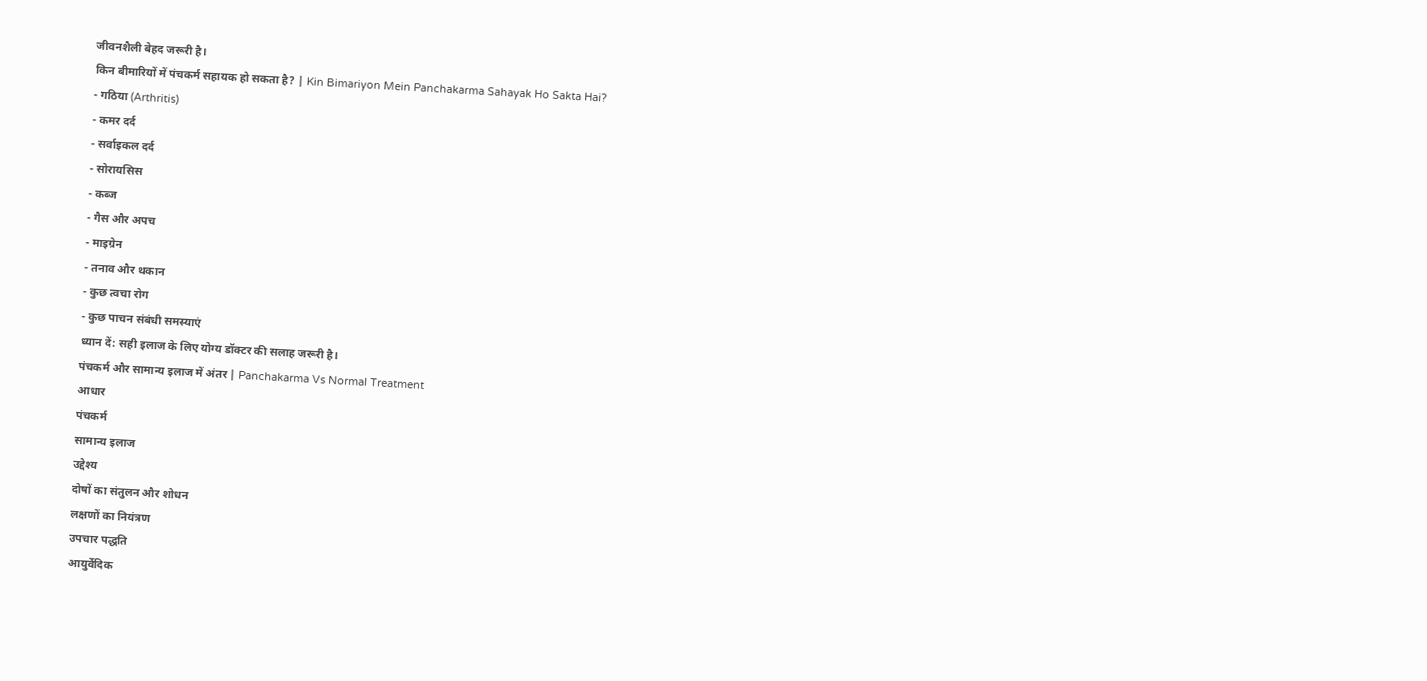जीवनशैली बेहद जरूरी है।
किन बीमारियों में पंचकर्म सहायक हो सकता है? | Kin Bimariyon Mein Panchakarma Sahayak Ho Sakta Hai?
- गठिया (Arthritis)
- कमर दर्द
- सर्वाइकल दर्द
- सोरायसिस
- कब्ज
- गैस और अपच
- माइग्रेन
- तनाव और थकान
- कुछ त्वचा रोग
- कुछ पाचन संबंधी समस्याएं
ध्यान दें: सही इलाज के लिए योग्य डॉक्टर की सलाह जरूरी है।
पंचकर्म और सामान्य इलाज में अंतर | Panchakarma Vs Normal Treatment
आधार
पंचकर्म
सामान्य इलाज
उद्देश्य
दोषों का संतुलन और शोधन
लक्षणों का नियंत्रण
उपचार पद्धति
आयुर्वेदिक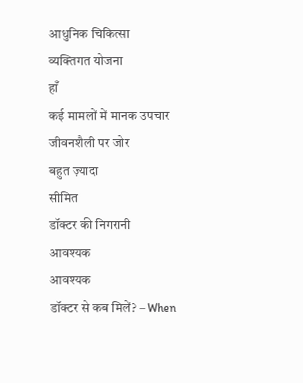आधुनिक चिकित्सा
व्यक्तिगत योजना
हाँ
कई मामलों में मानक उपचार
जीवनशैली पर जोर
बहुत ज़्यादा
सीमित
डॉक्टर की निगरानी
आवश्यक
आवश्यक
डॉक्टर से कब मिलें? – When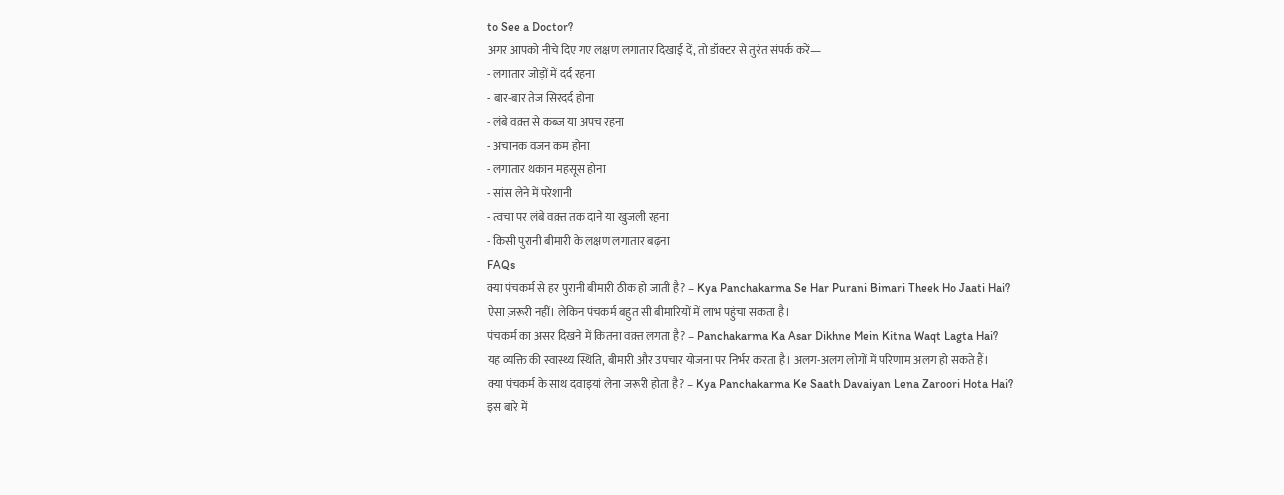to See a Doctor?
अगर आपको नीचे दिए गए लक्षण लगातार दिखाई दें, तो डॉक्टर से तुरंत संपर्क करें—
- लगातार जोड़ों में दर्द रहना
- बार-बार तेज सिरदर्द होना
- लंबे वक़्त से कब्ज या अपच रहना
- अचानक वजन कम होना
- लगातार थकान महसूस होना
- सांस लेने में परेशानी
- त्वचा पर लंबे वक़्त तक दाने या खुजली रहना
- किसी पुरानी बीमारी के लक्षण लगातार बढ़ना
FAQs
क्या पंचकर्म से हर पुरानी बीमारी ठीक हो जाती है? – Kya Panchakarma Se Har Purani Bimari Theek Ho Jaati Hai?
ऐसा ज़रूरी नहीं। लेकिन पंचकर्म बहुत सी बीमारियों में लाभ पहुंचा सकता है।
पंचकर्म का असर दिखने में कितना वक़्त लगता है? – Panchakarma Ka Asar Dikhne Mein Kitna Waqt Lagta Hai?
यह व्यक्ति की स्वास्थ्य स्थिति, बीमारी और उपचार योजना पर निर्भर करता है। अलग-अलग लोगों में परिणाम अलग हो सकते हैं।
क्या पंचकर्म के साथ दवाइयां लेना जरूरी होता है? – Kya Panchakarma Ke Saath Davaiyan Lena Zaroori Hota Hai?
इस बारे में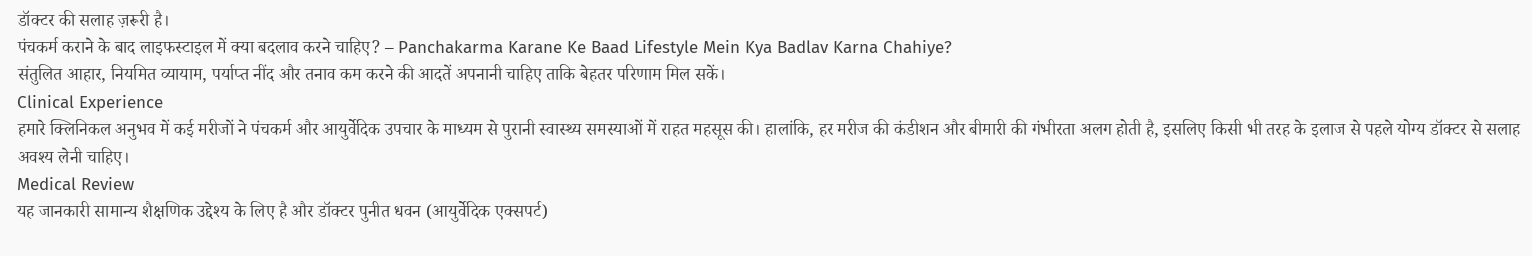डॉक्टर की सलाह ज़रूरी है।
पंचकर्म कराने के बाद लाइफस्टाइल में क्या बदलाव करने चाहिए? – Panchakarma Karane Ke Baad Lifestyle Mein Kya Badlav Karna Chahiye?
संतुलित आहार, नियमित व्यायाम, पर्याप्त नींद और तनाव कम करने की आदतें अपनानी चाहिए ताकि बेहतर परिणाम मिल सकें।
Clinical Experience
हमारे क्लिनिकल अनुभव में कई मरीजों ने पंचकर्म और आयुर्वेदिक उपचार के माध्यम से पुरानी स्वास्थ्य समस्याओं में राहत महसूस की। हालांकि, हर मरीज की कंडीशन और बीमारी की गंभीरता अलग होती है, इसलिए किसी भी तरह के इलाज से पहले योग्य डॉक्टर से सलाह अवश्य लेनी चाहिए।
Medical Review
यह जानकारी सामान्य शैक्षणिक उद्देश्य के लिए है और डॉक्टर पुनीत धवन (आयुर्वेदिक एक्सपर्ट)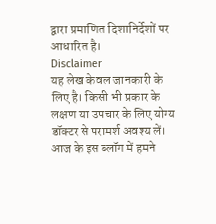द्वारा प्रमाणित दिशानिर्देशों पर आधारित है।
Disclaimer
यह लेख केवल जानकारी के लिए है। किसी भी प्रकार के लक्षण या उपचार के लिए योग्य डॉक्टर से परामर्श अवश्य लें।
आज के इस ब्लॉग में हमने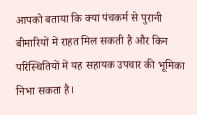आपको बताया कि क्या पंचकर्म से पुरानी बीमारियों में राहत मिल सकती है और किन परिस्थितियों में यह सहायक उपचार की भूमिका निभा सकता है।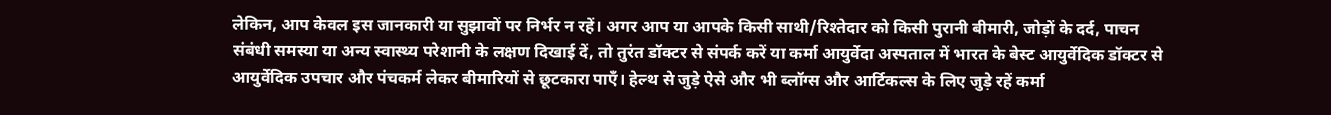लेकिन, आप केवल इस जानकारी या सुझावों पर निर्भर न रहें। अगर आप या आपके किसी साथी/रिश्तेदार को किसी पुरानी बीमारी, जोड़ों के दर्द, पाचन संबंधी समस्या या अन्य स्वास्थ्य परेशानी के लक्षण दिखाई दें, तो तुरंत डॉक्टर से संपर्क करें या कर्मा आयुर्वेदा अस्पताल में भारत के बेस्ट आयुर्वेदिक डॉक्टर से आयुर्वेदिक उपचार और पंचकर्म लेकर बीमारियों से छूटकारा पाएँ। हेल्थ से जुड़े ऐसे और भी ब्लॉग्स और आर्टिकल्स के लिए जुड़े रहें कर्मा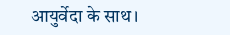आयुर्वेदा के साथ।